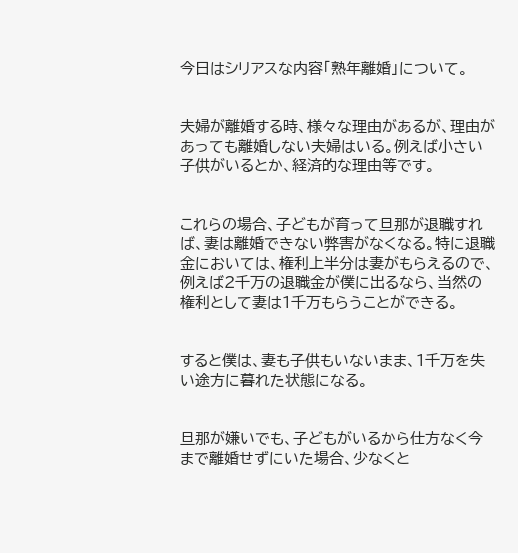今日はシリアスな内容「熟年離婚」について。


夫婦が離婚する時、様々な理由があるが、理由があっても離婚しない夫婦はいる。例えば小さい子供がいるとか、経済的な理由等です。


これらの場合、子どもが育って旦那が退職すれば、妻は離婚できない弊害がなくなる。特に退職金においては、権利上半分は妻がもらえるので、例えば2千万の退職金が僕に出るなら、当然の権利として妻は1千万もらうことができる。


すると僕は、妻も子供もいないまま、1千万を失い途方に暮れた状態になる。


旦那が嫌いでも、子どもがいるから仕方なく今まで離婚せずにいた場合、少なくと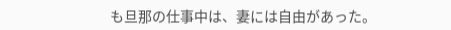も旦那の仕事中は、妻には自由があった。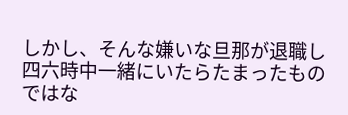しかし、そんな嫌いな旦那が退職し四六時中一緒にいたらたまったものではな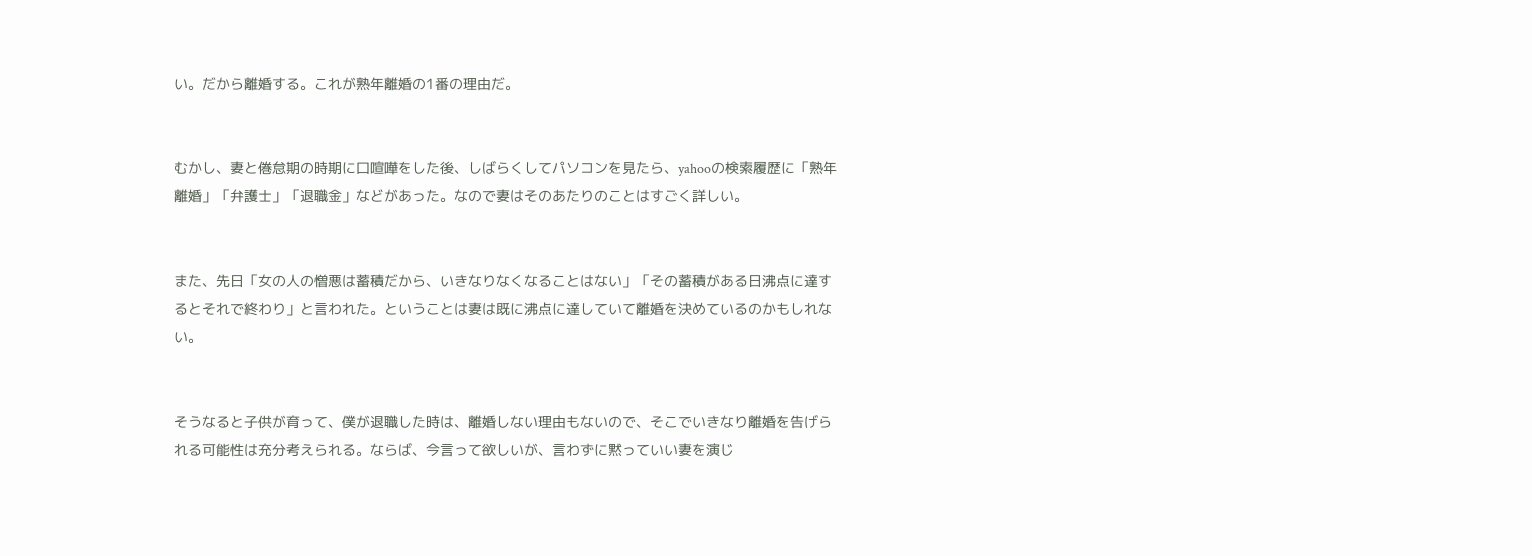い。だから離婚する。これが熟年離婚の1番の理由だ。


むかし、妻と倦怠期の時期に口喧嘩をした後、しばらくしてパソコンを見たら、yahooの検索履歴に「熟年離婚」「弁護士」「退職金」などがあった。なので妻はそのあたりのことはすごく詳しい。


また、先日「女の人の憎悪は蓄積だから、いきなりなくなることはない」「その蓄積がある日沸点に達するとそれで終わり」と言われた。ということは妻は既に沸点に達していて離婚を決めているのかもしれない。


そうなると子供が育って、僕が退職した時は、離婚しない理由もないので、そこでいきなり離婚を告げられる可能性は充分考えられる。ならば、今言って欲しいが、言わずに黙っていい妻を演じ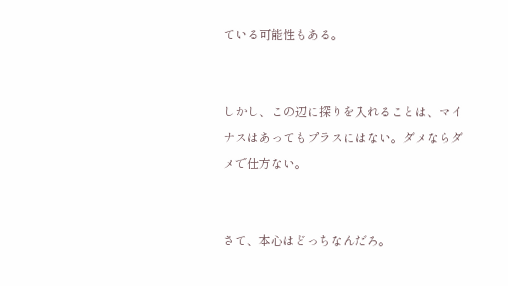ている可能性もある。


しかし、この辺に探りを入れることは、マイナスはあってもプラスにはない。ダメならダメで仕方ない。


さて、本心はどっちなんだろ。